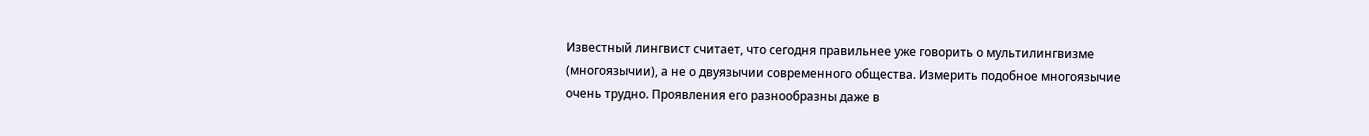Известный лингвист считает, что сегодня правильнее уже говорить о мультилингвизме (многоязычии), а не о двуязычии современного общества. Измерить подобное многоязычие очень трудно. Проявления его разнообразны даже в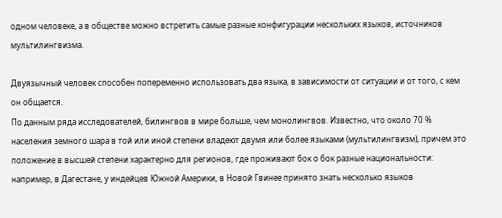одном человеке, а в обществе можно встретить самые разные конфигурации нескольких языков, источников мультилингвизма.

Двуязычный человек способен попеременно использовать два языка, в зависимости от ситуации и от того, с кем он общается.
По данным ряда исследователей, билингвов в мире больше, чем монолингвов. Известно, что около 70 % населения земного шара в той или иной степени владеют двумя или более языками (мультилингвизм), причем это положение в высшей степени характерно для регионов, где проживают бок о бок разные национальности: например, в Дагестане, у индейцев Южной Америки, в Новой Гвинее принято знать несколько языков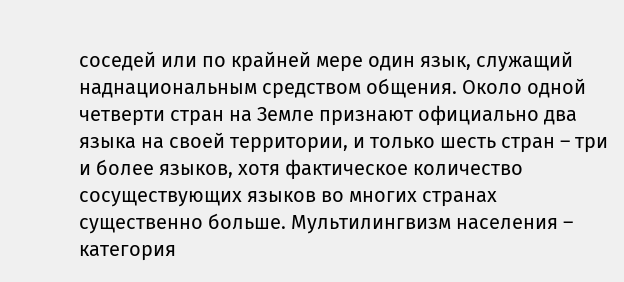соседей или по крайней мере один язык, служащий наднациональным средством общения. Около одной четверти стран на Земле признают официально два языка на своей территории, и только шесть стран – три и более языков, хотя фактическое количество сосуществующих языков во многих странах существенно больше. Мультилингвизм населения – категория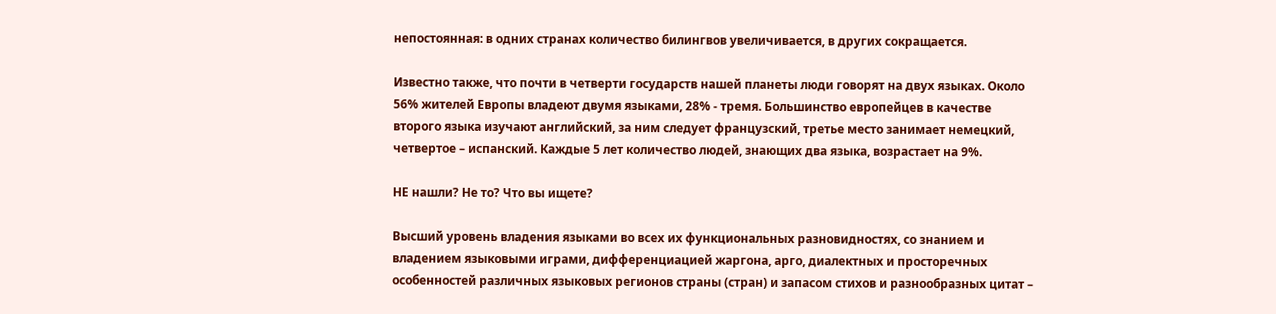непостоянная: в одних странах количество билингвов увеличивается, в других сокращается.

Известно также, что почти в четверти государств нашей планеты люди говорят на двух языках. Около 56% жителей Европы владеют двумя языками, 28% - тремя. Большинство европейцев в качестве второго языка изучают английский, за ним следует французский, третье место занимает немецкий, четвертое – испанский. Каждые 5 лет количество людей, знающих два языка, возрастает на 9%.

НЕ нашли? Не то? Что вы ищете?

Высший уровень владения языками во всех их функциональных разновидностях, со знанием и владением языковыми играми, дифференциацией жаргона, арго, диалектных и просторечных особенностей различных языковых регионов страны (стран) и запасом стихов и разнообразных цитат –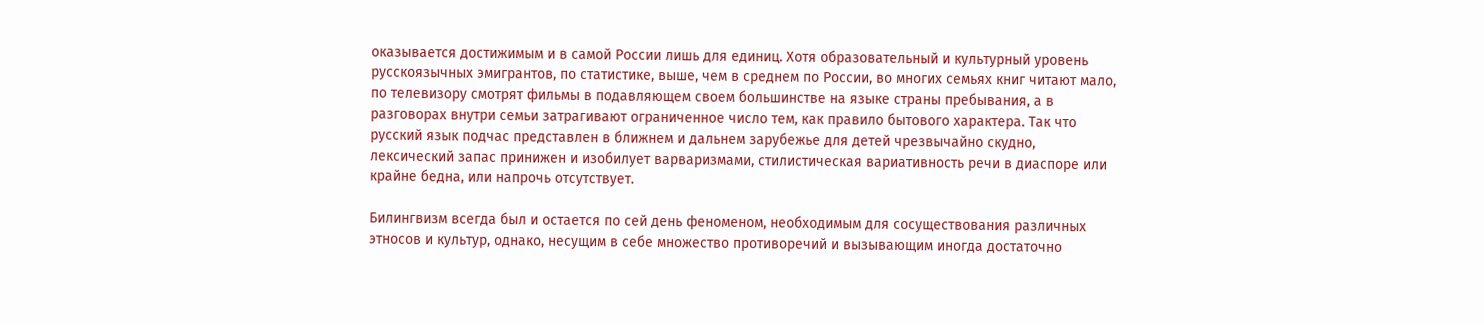оказывается достижимым и в самой России лишь для единиц. Хотя образовательный и культурный уровень русскоязычных эмигрантов, по статистике, выше, чем в среднем по России, во многих семьях книг читают мало, по телевизору смотрят фильмы в подавляющем своем большинстве на языке страны пребывания, а в разговорах внутри семьи затрагивают ограниченное число тем, как правило бытового характера. Так что русский язык подчас представлен в ближнем и дальнем зарубежье для детей чрезвычайно скудно, лексический запас принижен и изобилует варваризмами, стилистическая вариативность речи в диаспоре или крайне бедна, или напрочь отсутствует.

Билингвизм всегда был и остается по сей день феноменом, необходимым для сосуществования различных этносов и культур, однако, несущим в себе множество противоречий и вызывающим иногда достаточно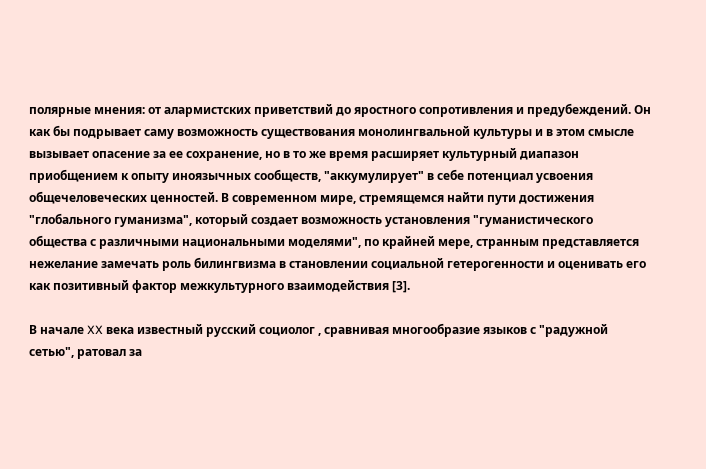полярные мнения: от алармистских приветствий до яростного сопротивления и предубеждений. Он как бы подрывает саму возможность существования монолингвальной культуры и в этом смысле вызывает опасение за ее сохранение, но в то же время расширяет культурный диапазон приобщением к опыту иноязычных сообществ, "аккумулирует" в себе потенциал усвоения общечеловеческих ценностей. В современном мире, стремящемся найти пути достижения "глобального гуманизма", который создает возможность установления "гуманистического общества с различными национальными моделями", по крайней мере, странным представляется нежелание замечать роль билингвизма в становлении социальной гетерогенности и оценивать его как позитивный фактор межкультурного взаимодействия [3].

В начале XX века известный русский социолог , сравнивая многообразие языков с "радужной сетью", ратовал за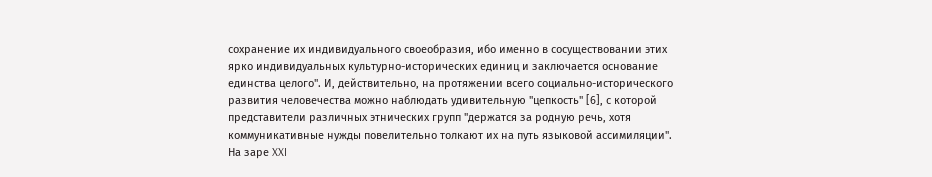сохранение их индивидуального своеобразия, ибо именно в сосуществовании этих ярко индивидуальных культурно-исторических единиц и заключается основание единства целого". И, действительно, на протяжении всего социально-исторического развития человечества можно наблюдать удивительную "цепкость" [6], с которой представители различных этнических групп "держатся за родную речь, хотя коммуникативные нужды повелительно толкают их на путь языковой ассимиляции". На заре XXI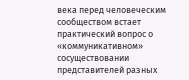века перед человеческим сообществом встает практический вопрос о «коммуникативном» сосуществовании представителей разных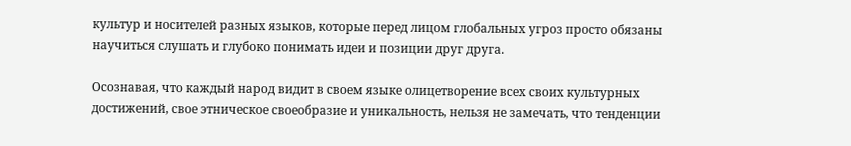культур и носителей разных языков, которые перед лицом глобальных угроз просто обязаны научиться слушать и глубоко понимать идеи и позиции друг друга.

Осознавая, что каждый народ видит в своем языке олицетворение всех своих культурных достижений, свое этническое своеобразие и уникальность, нельзя не замечать, что тенденции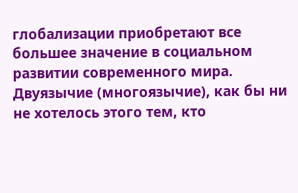глобализации приобретают все большее значение в социальном развитии современного мира. Двуязычие (многоязычие), как бы ни не хотелось этого тем, кто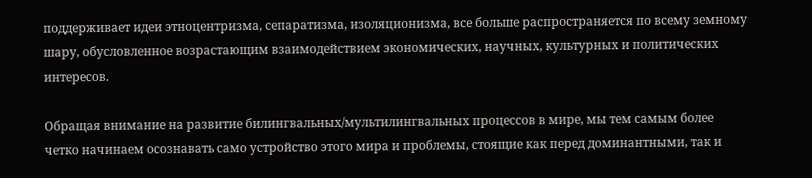поддерживает идеи этноцентризма, сепаратизма, изоляционизма, все больше распространяется по всему земному шару, обусловленное возрастающим взаимодействием экономических, научных, культурных и политических интересов.

Обращая внимание на развитие билингвальных/мультилингвальных процессов в мире, мы тем самым более четко начинаем осознавать само устройство этого мира и проблемы, стоящие как перед доминантными, так и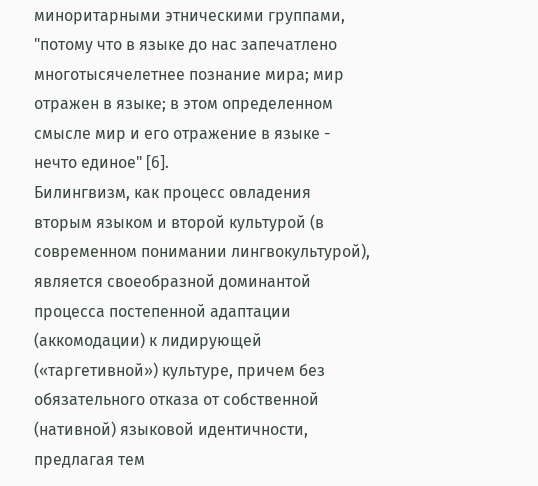миноритарными этническими группами, "потому что в языке до нас запечатлено многотысячелетнее познание мира; мир отражен в языке; в этом определенном смысле мир и его отражение в языке - нечто единое" [6].
Билингвизм, как процесс овладения вторым языком и второй культурой (в современном понимании лингвокультурой), является своеобразной доминантой процесса постепенной адаптации (аккомодации) к лидирующей («таргетивной») культуре, причем без обязательного отказа от собственной (нативной) языковой идентичности, предлагая тем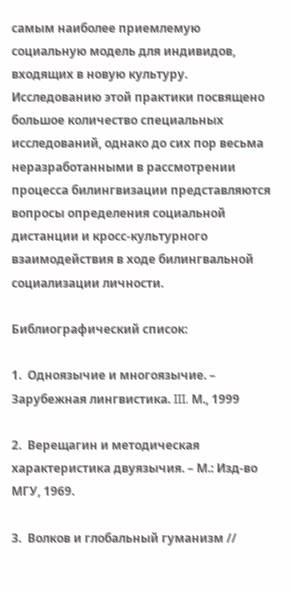самым наиболее приемлемую социальную модель для индивидов, входящих в новую культуру. Исследованию этой практики посвящено большое количество специальных исследований, однако до сих пор весьма неразработанными в рассмотрении процесса билингвизации представляются вопросы определения социальной дистанции и кросс-культурного взаимодействия в ходе билингвальной социализации личности.

Библиографический список:

1.  Одноязычие и многоязычие. – Зарубежная лингвистика. III. М., 1999

2.  Верещагин и методическая характеристика двуязычия. – М.: Изд-во МГУ, 1969.

3.  Волков и глобальный гуманизм //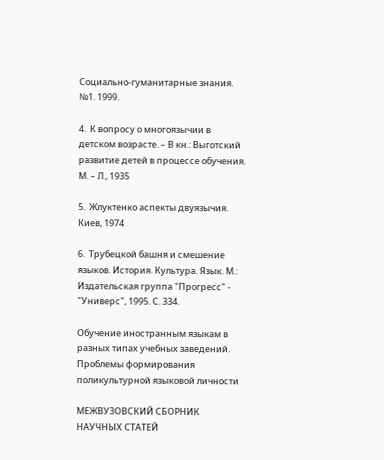Социально-гуманитарные знания. №1. 1999.

4.  К вопросу о многоязычии в детском возрасте. – В кн.: Выготский развитие детей в процессе обучения. М. – Л., 1935

5.  Жлуктенко аспекты двуязычия. Киев, 1974

6.  Трубецкой башня и смешение языков. История. Культура. Язык. М.: Издательская группа "Прогресс" - "Универс", 1995. С. 334.

Обучение иностранным языкам в разных типах учебных заведений. Проблемы формирования поликультурной языковой личности

МЕЖВУЗОВСКИЙ СБОРНИК НАУЧНЫХ СТАТЕЙ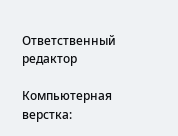Ответственный редактор

Компьютерная верстка: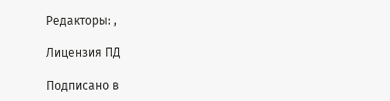Редакторы: ,

Лицензия ПД

Подписано в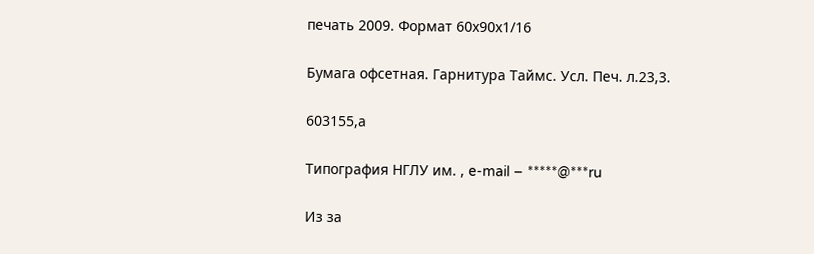печать 2009. Формат 60х90х1/16

Бумага офсетная. Гарнитура Таймс. Усл. Печ. л.23,3.

603155,а

Типография НГЛУ им. , e-mail – *****@***ru

Из за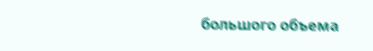большого объема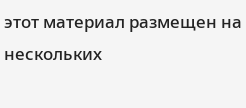этот материал размещен на нескольких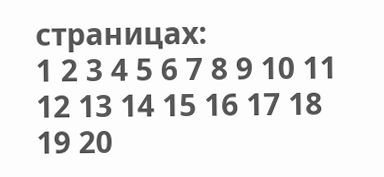страницах:
1 2 3 4 5 6 7 8 9 10 11 12 13 14 15 16 17 18 19 20